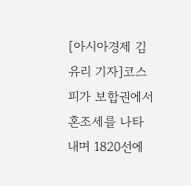[아시아경제 김유리 기자]코스피가 보합권에서 혼조세를 나타내며 1820선에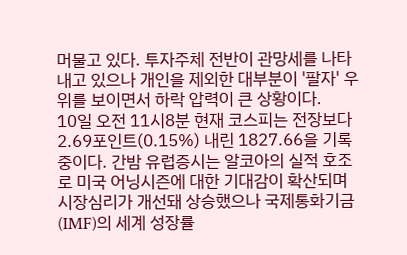머물고 있다. 투자주체 전반이 관망세를 나타내고 있으나 개인을 제외한 대부분이 '팔자' 우위를 보이면서 하락 압력이 큰 상황이다.
10일 오전 11시8분 현재 코스피는 전장보다 2.69포인트(0.15%) 내린 1827.66을 기록 중이다. 간밤 유럽증시는 알코아의 실적 호조로 미국 어닝시즌에 대한 기대감이 확산되며 시장심리가 개선돼 상승했으나 국제통화기금(IMF)의 세계 성장률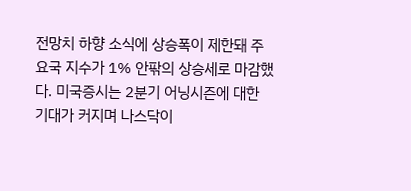전망치 하향 소식에 상승폭이 제한돼 주요국 지수가 1% 안팎의 상승세로 마감했다. 미국증시는 2분기 어닝시즌에 대한 기대가 커지며 나스닥이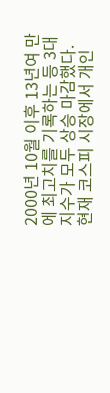2000년 10월 이후 13년여 만에 최고치를 기록하는 등 3대 지수가 모두 상승 마감했다.
현재 코스피 시장에서 개인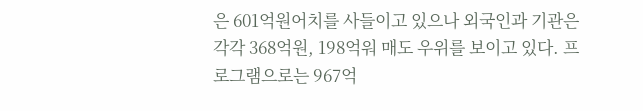은 601억원어치를 사들이고 있으나 외국인과 기관은 각각 368억원, 198억워 매도 우위를 보이고 있다. 프로그램으로는 967억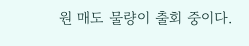원 매도 물량이 출회 중이다.